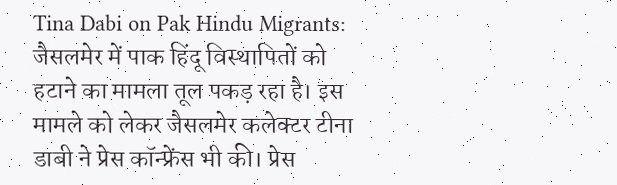Tina Dabi on Pak Hindu Migrants: जैसलमेर में पाक हिंदू विस्थापितों को हटाने का मामला तूल पकड़ रहा है। इस मामले को लेकर जैसलमेर कलेक्टर टीना डाबी ने प्रेस कॉन्फ्रेंस भी की। प्रेस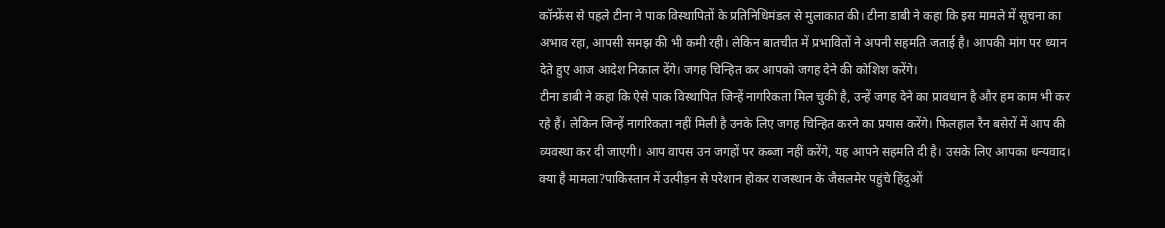कॉन्फ्रेंस से पहले टीना ने पाक विस्थापितों के प्रतिनिधिमंडल से मुलाकात की। टीना डाबी ने कहा कि इस मामले में सूचना का अभाव रहा, आपसी समझ की भी कमी रही। लेकिन बातचीत में प्रभावितों ने अपनी सहमति जताई है। आपकी मांग पर ध्यान देते हुए आज आदेश निकाल देंगे। जगह चिन्हित कर आपको जगह देने की कोशिश करेंगे।
टीना डाबी ने कहा कि ऐसे पाक विस्थापित जिन्हें नागरिकता मिल चुकी है, उन्हें जगह देने का प्रावधान है और हम काम भी कर रहे हैं। लेकिन जिन्हें नागरिकता नहीं मिली है उनके लिए जगह चिन्हित करने का प्रयास करेंगे। फिलहाल रैन बसेरों में आप की व्यवस्था कर दी जाएगी। आप वापस उन जगहों पर कब्जा नहीं करेंगे, यह आपने सहमति दी है। उसके लिए आपका धन्यवाद।
क्या है मामला?पाकिस्तान में उत्पीड़न से परेशान होकर राजस्थान के जैसलमेर पहुंचे हिंदुओं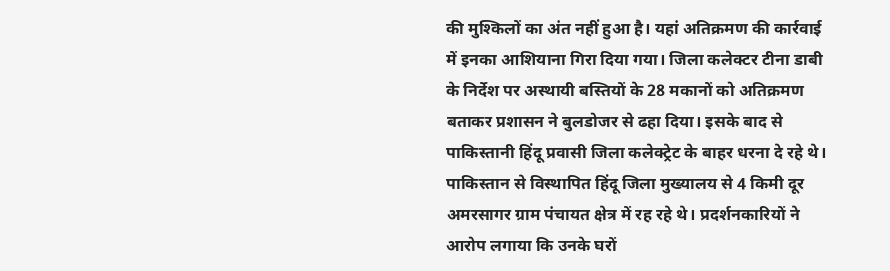की मुश्किलों का अंत नहीं हुआ है। यहां अतिक्रमण की कार्रवाई में इनका आशियाना गिरा दिया गया। जिला कलेक्टर टीना डाबी के निर्देश पर अस्थायी बस्तियों के 28 मकानों को अतिक्रमण बताकर प्रशासन ने बुलडोजर से ढहा दिया। इसके बाद से पाकिस्तानी हिंदू प्रवासी जिला कलेक्ट्रेट के बाहर धरना दे रहे थे।
पाकिस्तान से विस्थापित हिंदू जिला मुख्यालय से 4 किमी दूर अमरसागर ग्राम पंचायत क्षेत्र में रह रहे थे। प्रदर्शनकारियों ने आरोप लगाया कि उनके घरों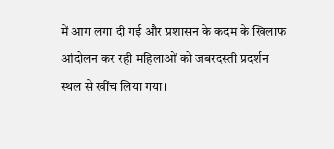में आग लगा दी गई और प्रशासन के कदम के खिलाफ आंदोलन कर रही महिलाओं को जबरदस्ती प्रदर्शन स्थल से खींच लिया गया।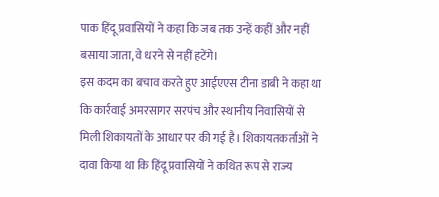पाक हिंदू प्रवासियों ने कहा कि जब तक उन्हें कहीं और नहीं बसाया जाता, वे धरने से नहीं हटेंगे।
इस कदम का बचाव करते हुए आईएएस टीना डाबी ने कहा था कि कार्रवाई अमरसागर सरपंच और स्थानीय निवासियों से मिली शिकायतों के आधार पर की गई है। शिकायतकर्ताओं ने दावा किया था कि हिंदू प्रवासियों ने कथित रूप से राज्य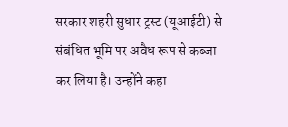सरकार शहरी सुधार ट्रस्ट (यूआईटी) से संबंधित भूमि पर अवैध रूप से कब्जा कर लिया है। उन्होंने कहा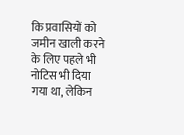कि प्रवासियों को जमीन खाली करने के लिए पहले भी नोटिस भी दिया गया था, लेकिन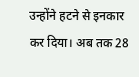उन्होंने हटने से इनकार कर दिया। अब तक 28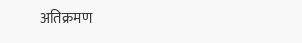अतिक्रमण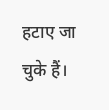हटाए जा चुके हैं।